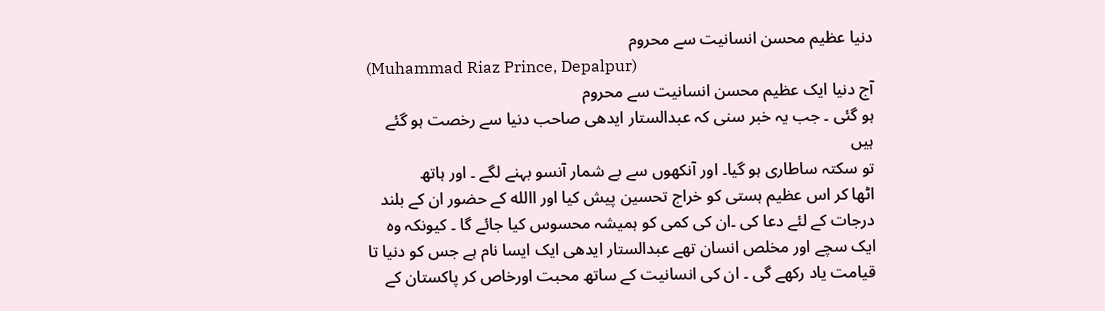دنیا عظیم محسن انسانیت سے محروم
(Muhammad Riaz Prince, Depalpur)
آج دنیا ایک عظیم محسن انسانیت سے محروم
ہو گئی ۔ جب یہ خبر سنی کہ عبدالستار ایدھی صاحب دنیا سے رخصت ہو گئے ہیں
تو سکتہ ساطاری ہو گیا۔ اور آنکھوں سے بے شمار آنسو بہنے لگے ۔ اور ہاتھ
اٹھا کر اس عظیم ہستی کو خراج تحسین پیش کیا اور االله کے حضور ان کے بلند
درجات کے لئے دعا کی ۔ان کی کمی کو ہمیشہ محسوس کیا جائے گا ۔ کیونکہ وہ
ایک سچے اور مخلص انسان تھے عبدالستار ایدھی ایک ایسا نام ہے جس کو دنیا تا
قیامت یاد رکھے گی ۔ ان کی انسانیت کے ساتھ محبت اورخاص کر پاکستان کے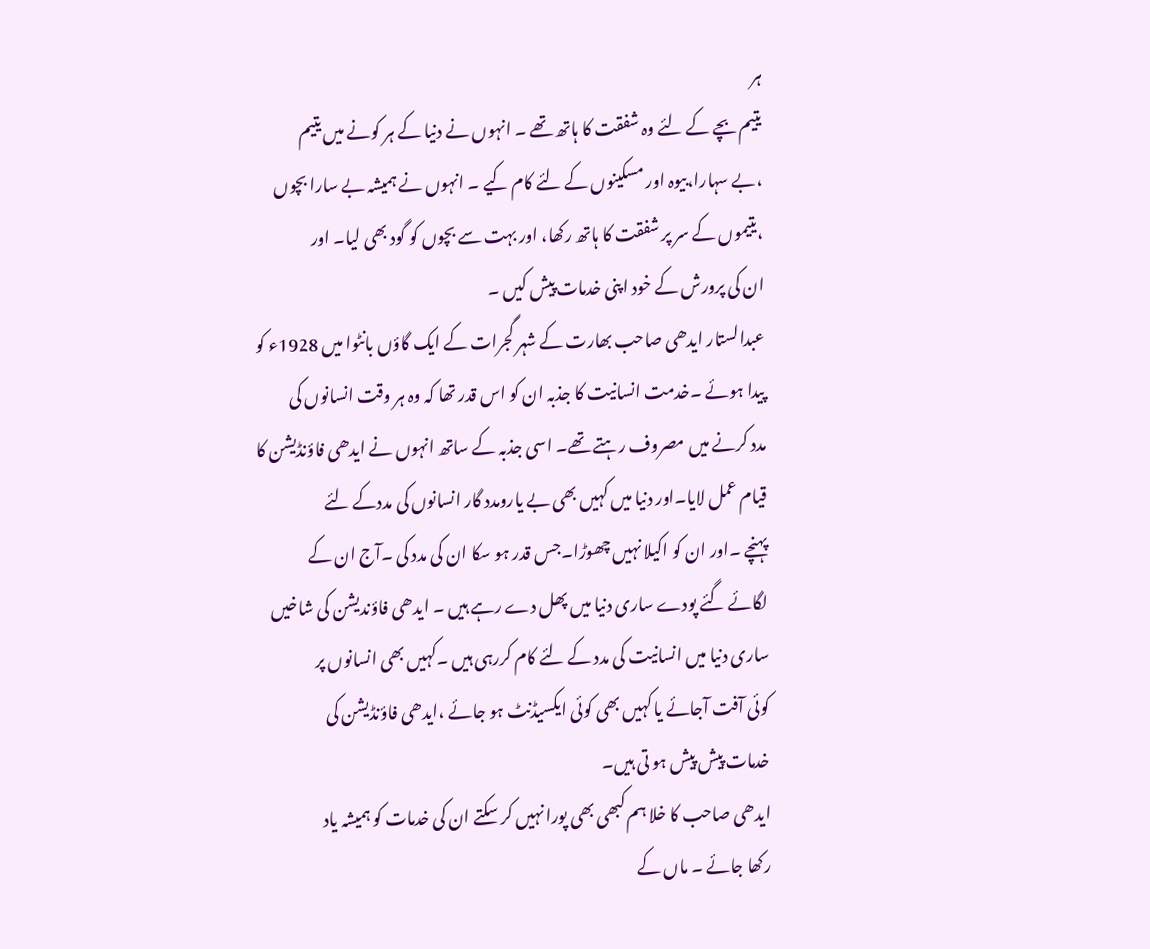ہر
یتیم بچے کے لئے وہ شفقت کا ہاتھ تھے ۔ انہوں نے دنیا کے ہر کونے میں یتیم
،بے سہارا،بیوہ اور مسکینوں کے لئے کام کیے ۔ انہوں نے ہمیشہ بے سارا بچوں
،یتیموں کے سر پر شفقت کا ہاتھ رکھا، اور بہت سے بچوں کو گود بھی لیا۔ اور
ان کی پرورش کے خود اپنی خدمات پیش کیں ۔
عبدالستار ایدھی صاحب بھارت کے شہر گجرات کے ایک گاؤں بانٹوا میں 1928ء کو
پیدا ہوئے ۔خدمت انسانیت کا جذبہ ان کو اس قدر تھا کہ وہ ہر وقت انسانوں کی
مدد کرنے میں مصروف رہتے تھے۔ اسی جذبہ کے ساتھ انہوں نے ایدھی فاؤنڈیشن کا
قیام عمل لایا۔اور دنیا میں کہیں بھی بے یارومدد گار انسانوں کی مددکے لئے
پہنچے ۔اور ان کو اکیلا نہیں چھوڑا۔جس قدر ہو سکا ان کی مدد کی ۔آج ان کے
لگائے گئے پودے ساری دنیا میں پھل دے رہے ہیں ۔ ایدھی فاؤندیشن کی شاخیں
ساری دنیا میں انسانیت کی مدد کے لئے کام کررہی ہیں ۔کہیں بھی انسانوں پر
کوئی آفت آجائے یا کہیں بھی کوئی ایکسیڈنٹ ہو جائے ،ایدھی فاؤنڈیشن کی
خدمات پیش پیش ہو تی ہیں۔
ایدھی صاحب کا خلا ہم کبھی بھی پورا نہیں کر سکتے ان کی خدمات کو ہمیشہ یاد
رکھا جائے ۔ ماں کے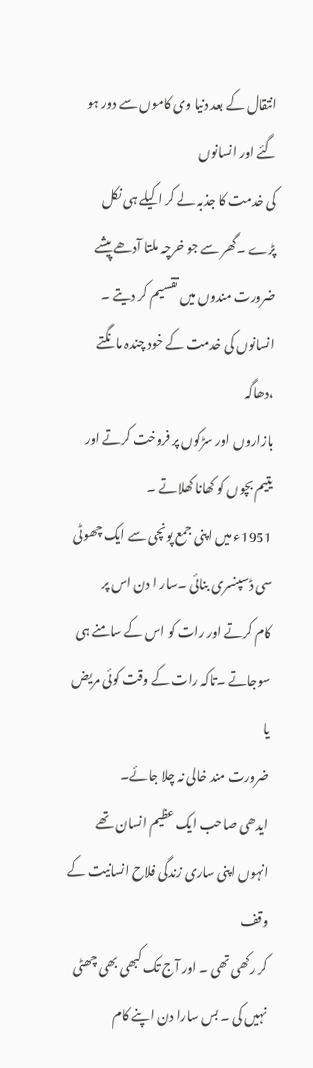انتقال کے بعد دنیا وی کاموں سے دور ہو گئے اور انسانوں
کی خدمت کا جذبہ لے کر اکیلے ہی نکل پڑے ۔گھر سے جو خرچہ ملتا آدھے پیشے
ضرورت مندوں میں تقسیم کر دیتے ۔ انسانوں کی خدمت کے خود چندہ مانگتے ،دھاگہ
بازاروں اور سڑکوں پر فروخت کرتے اور یتیم بچوں کو کھانا کھلاتے ۔
1951ء میں اپنی جمع پونچی سے ایک چھوٹی سی ڈسپنسری بنائی ۔سار ا دن اس پر
کام کرتے اور رات کو اس کے سامنے ہی سوجاتے ۔تاکہ رات کے وقت کوئی مریض یا
ضرورت مند خالی نہ چلا جائے۔
ایدھی صاحب ایک عظیم انسان تھے انہوں اپنی ساری زندگی فلاح انسانیت کے وقف
کر رکھی تھی ۔ اور آج تک کبھی بھی چھٹی نہیں کی ۔ بس سارا دن اپنے کام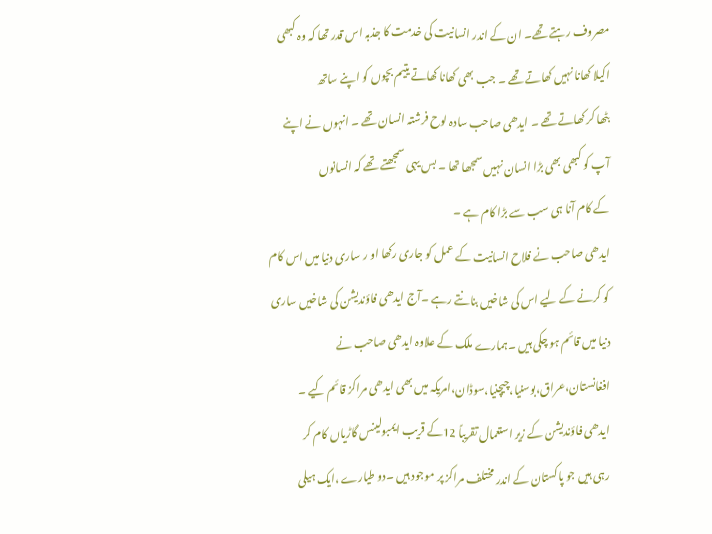مصروف رہتے تھے۔ ان کے اندر انسانیت کی خدمت کا جذبہ اس قدر تھا کہ وہ کبھی
اکیلا کھانا نہیں کھاتے تھے ۔ جب بھی کھانا کھاتے یتیم بچوں کو اپنے ساتھ
بٹھا کر کھاتے تھے ۔ ایدھی صاحب سادہ لوح فرشتہ انسان تھے ۔ انہوں نے اپنے
آپ کو کبھی بھی بڑا انسان نہیں سمجھا تھا ۔ بس یہی سمجھتے تھے کہ انسانوں
کے کام آنا ہی سب سے بڑا کام ہے ۔
ایدھی صاحب نے فلاح انسانیت کے عمل کو جاری رکھا او ر ساری دنیا میں اس کام
کو کرنے کے لیے اس کی شاخیں بنانتے رہے ۔آج ایدھی فاؤندیشن کی شاخیں ساری
دنیا میں قائم ہو چکی ہیں ۔ہمارے ملک کے علاوہ ایدھی صاحب نے
افغانستان،عراق،بوسنیا،چیچنیا،سوڈان،امریکہ میں بھی ایدھی مراکز قائم کیے ۔
ایدھی فاؤندیشن کے زیر استعمال تقریباً 12کے قریب ایمبولینس گاڑیاں کام کر
رہی ہیں جو پاکستان کے اندر مختلف مراکز پر موجود ہیں ۔دو طیارے ،ایک ہیلی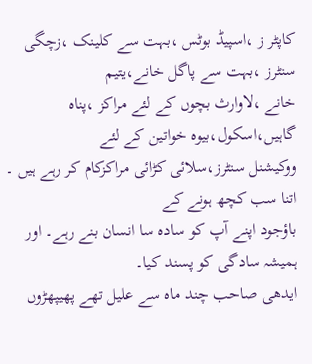کاپٹر ز ،اسپیڈ بوٹس ،بہت سے کلینک ،زچگی سنٹرز ،بہت سے پاگل خانے،یتیم
خانے ،لاوارث بچوں کے لئے مراکز ،پناہ گاہیں،اسکول،بیوہ خواتین کے لئے
ووکیشنل سنٹرز،سلائی کڑائی مراکزکام کر رہے ہیں ۔ اتنا سب کچھ ہونے کے
باؤجود اپنے آپ کو سادہ سا انسان بنے رہے۔ اور ہمیشہ سادگی کو پسند کیا۔
ایدھی صاحب چند ماہ سے علیل تھے پھیپھڑوں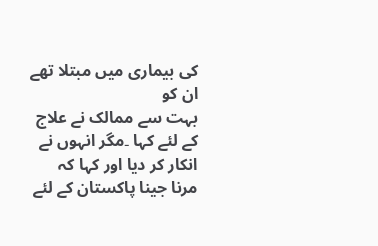کی بیماری میں مبتلا تھے ان کو
بہت سے ممالک نے علاج کے لئے کہا ۔مگر انہوں نے انکار کر دیا اور کہا کہ
مرنا جینا پاکستان کے لئے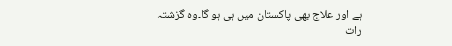ہے اور علاج بھی پاکستان میں ہی ہو گا۔وہ گزشتہ
رات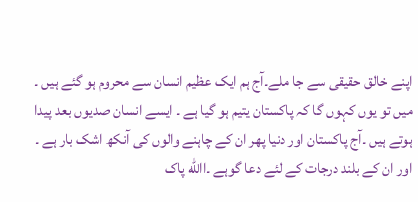اپنے خالق حقیقی سے جا ملے۔آج ہم ایک عظیم انسان سے محروم ہو گئے ہیں ۔
میں تو یوں کہوں گا کہ پاکستان یتیم ہو گیا ہے ۔ ایسے انسان صدیوں بعد پیدا
ہوتے ہیں ۔آج پاکستان اور دنیا پھر ان کے چاہنے والوں کی آنکھ اشک بار ہے ۔
اور ان کے بلند درجات کے لئے دعا گوہے ۔االله پاک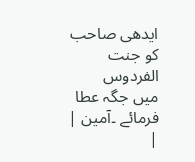ایدھی صاحب کو جنت الفردوس
میں جگہ عطا فرمائے ۔آمین |
|